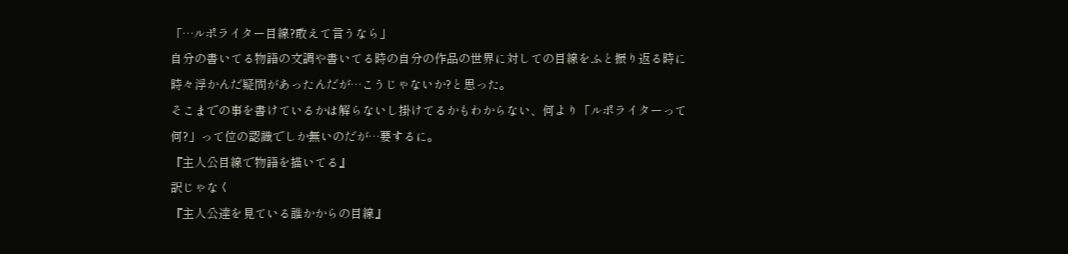「…ルポライター目線?敢えて言うなら」
自分の書いてる物語の文調や書いてる時の自分の作品の世界に対しての目線をふと振り返る時に時々浮かんだ疑問があったんだが…こうじゃないか?と思った。
そこまでの事を書けているかは解らないし掛けてるかもわからない、何より「ルポライターって何?」って位の認識でしか無いのだが…要するに。
『主人公目線で物語を描いてる』
訳じゃなく
『主人公達を見ている誰かからの目線』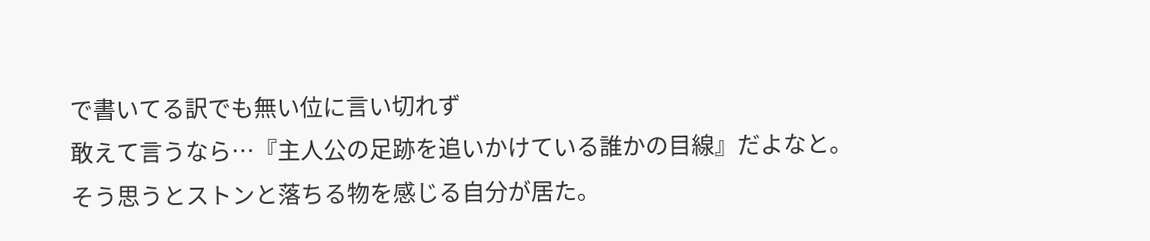で書いてる訳でも無い位に言い切れず
敢えて言うなら…『主人公の足跡を追いかけている誰かの目線』だよなと。
そう思うとストンと落ちる物を感じる自分が居た。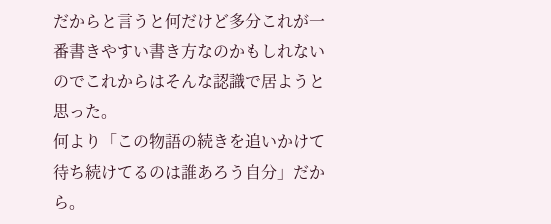だからと言うと何だけど多分これが一番書きやすい書き方なのかもしれないのでこれからはそんな認識で居ようと思った。
何より「この物語の続きを追いかけて待ち続けてるのは誰あろう自分」だから。